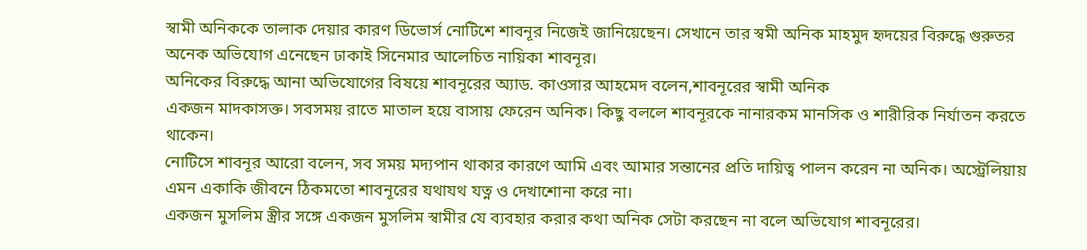স্বামী অনিককে তালাক দেয়ার কারণ ডিভোর্স নোটিশে শাবনূর নিজেই জানিয়েছেন। সেখানে তার স্বমী অনিক মাহমুদ হৃদয়ের বিরুদ্ধে গুরুতর অনেক অভিযোগ এনেছেন ঢাকাই সিনেমার আলেচিত নায়িকা শাবনূর।
অনিকের বিরুদ্ধে আনা অভিযোগের বিষয়ে শাবনূরের অ্যাড. কাওসার আহমেদ বলেন,শাবনূরের স্বামী অনিক
একজন মাদকাসক্ত। সবসময় রাতে মাতাল হয়ে বাসায় ফেরেন অনিক। কিছু বললে শাবনূরকে নানারকম মানসিক ও শারীরিক নির্যাতন করতে থাকেন।
নোটিসে শাবনূর আরো বলেন, সব সময় মদ্যপান থাকার কারণে আমি এবং আমার সন্তানের প্রতি দায়িত্ব পালন করেন না অনিক। অস্ট্রেলিয়ায় এমন একাকি জীবনে ঠিকমতো শাবনূরের যথাযথ যত্ন ও দেখাশোনা করে না।
একজন মুসলিম স্ত্রীর সঙ্গে একজন মুসলিম স্বামীর যে ব্যবহার করার কথা অনিক সেটা করছেন না বলে অভিযোগ শাবনূরের।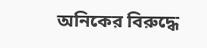অনিকের বিরুদ্ধে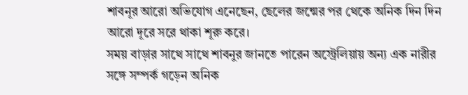শাবনূর আরো অভিযোগ এনেছেন, ছেলের জন্মের পর থেকে অনিক দিন দিন আরো দূরে সরে থাকা শূরু করে।
সময় বাড়ার সাথে সাথে শাবনুর জানতে পারেন অস্ট্রেলিয়ায় অন্য এক নারীর সঙ্গে সম্পর্ক গড়েন অনিক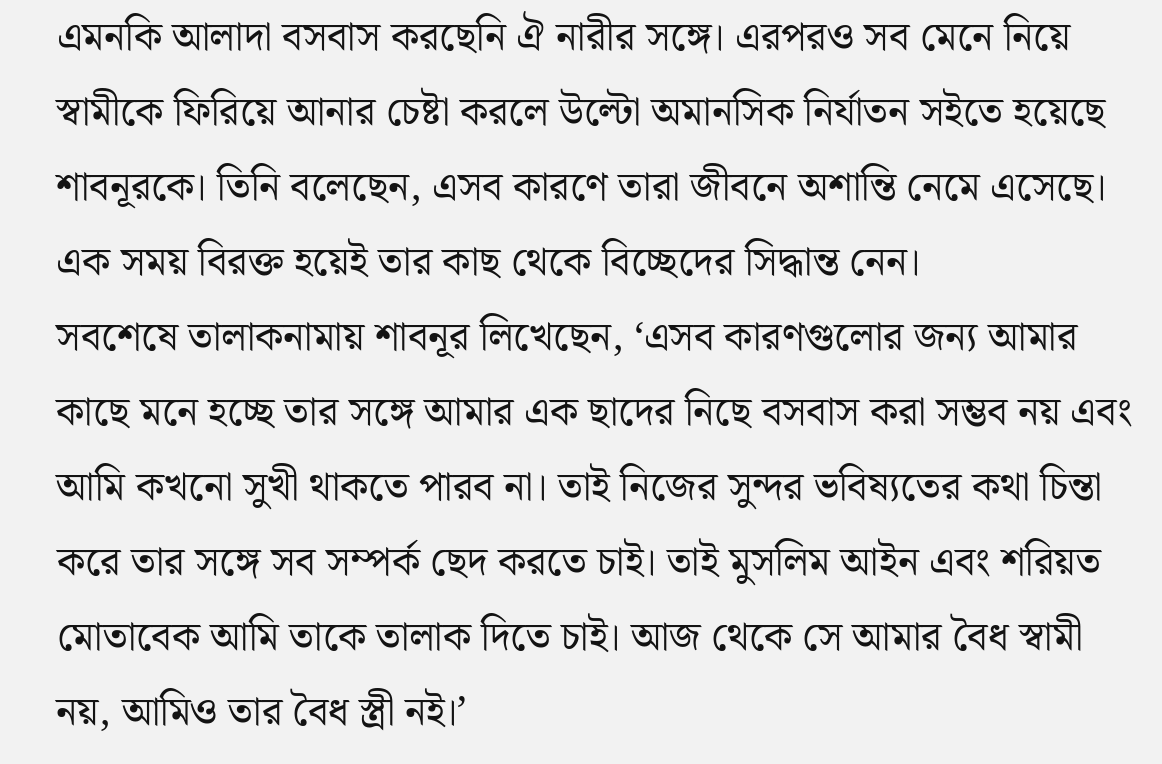এমনকি আলাদা বসবাস করছেনি ঐ নারীর সঙ্গে। এরপরও সব মেনে নিয়ে স্বামীকে ফিরিয়ে আনার চেষ্টা করলে উল্টো অমানসিক নির্যাতন সইতে হয়েছে শাবনূরকে। তিনি বলেছেন, এসব কারণে তারা জীবনে অশান্তি নেমে এসেছে। এক সময় বিরক্ত হয়েই তার কাছ থেকে বিচ্ছেদের সিদ্ধান্ত নেন।
সবশেষে তালাকনামায় শাবনূর লিখেছেন, ‘এসব কারণগুলোর জন্য আমার কাছে মনে হচ্ছে তার সঙ্গে আমার এক ছাদের নিছে বসবাস করা সম্ভব নয় এবং আমি কখনো সুখী থাকতে পারব না। তাই নিজের সুন্দর ভবিষ্যতের কথা চিন্তা করে তার সঙ্গে সব সম্পর্ক ছেদ করতে চাই। তাই মুসলিম আইন এবং শরিয়ত মোতাবেক আমি তাকে তালাক দিতে চাই। আজ থেকে সে আমার বৈধ স্বামী নয়, আমিও তার বৈধ স্ত্রী নই।’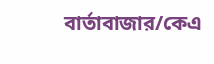বার্তাবাজার/কেএ